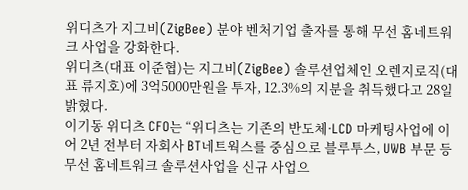위디츠가 지그비(ZigBee) 분야 벤처기업 출자를 통해 무선 홈네트워크 사업을 강화한다.
위디츠(대표 이준협)는 지그비(ZigBee) 솔루션업체인 오렌지로직(대표 류지호)에 3억5000만원을 투자, 12.3%의 지분을 취득했다고 28일 밝혔다.
이기동 위디츠 CFO는 “위디츠는 기존의 반도체·LCD 마케팅사업에 이어 2년 전부터 자회사 BT네트웍스를 중심으로 블루투스, UWB 부문 등 무선 홈네트워크 솔루션사업을 신규 사업으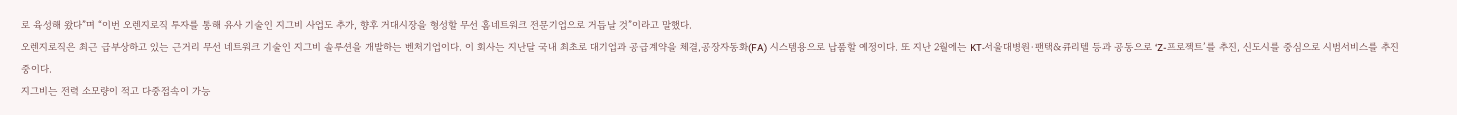로 육성해 왔다”며 “이번 오렌지로직 투자를 통해 유사 기술인 지그비 사업도 추가, 향후 거대시장을 형성할 무선 홈네트워크 전문기업으로 거듭날 것”이라고 말했다.
오렌지로직은 최근 급부상하고 있는 근거리 무선 네트워크 기술인 지그비 솔루션을 개발하는 벤처기업이다. 이 회사는 지난달 국내 최초로 대기업과 공급계약을 체결,공장자동화(FA) 시스템용으로 납품할 예정이다. 또 지난 2월에는 KT·서울대병원·팬택&큐리텔 등과 공동으로 ‘Z-프로젝트’를 추진, 신도시를 중심으로 시범서비스를 추진 중이다.
지그비는 전력 소모량이 적고 다중접속이 가능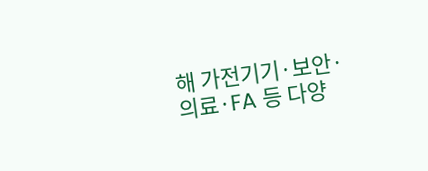해 가전기기·보안·의료·FA 등 다양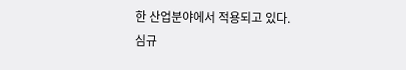한 산업분야에서 적용되고 있다.
심규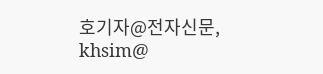호기자@전자신문, khsim@